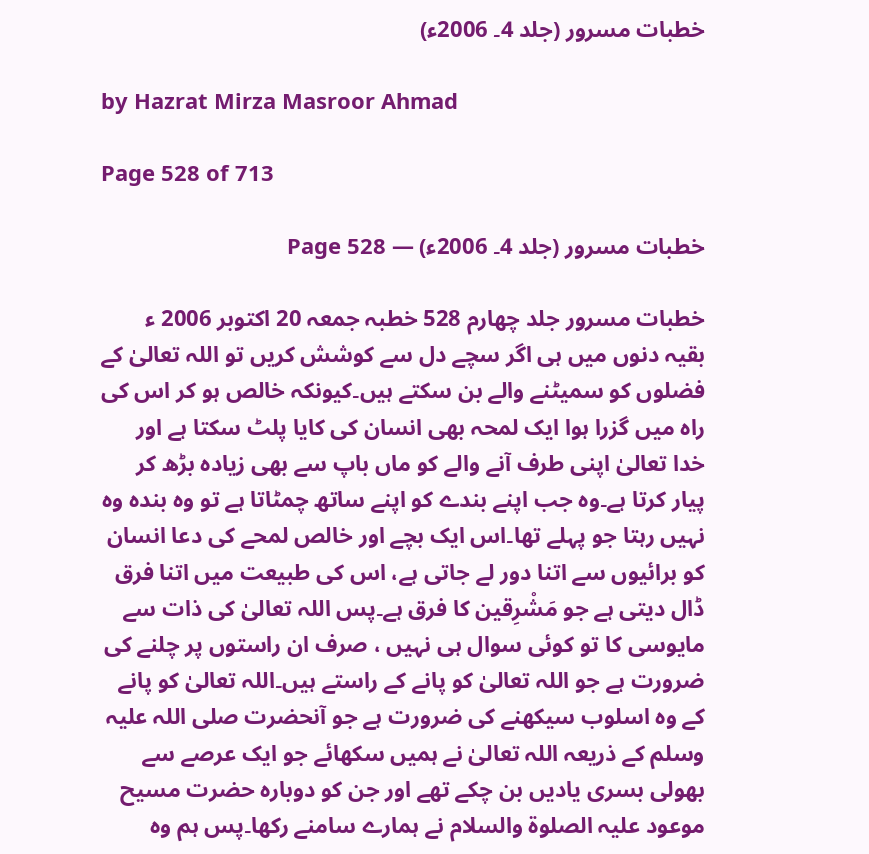خطبات مسرور (جلد 4۔ 2006ء)

by Hazrat Mirza Masroor Ahmad

Page 528 of 713

خطبات مسرور (جلد 4۔ 2006ء) — Page 528

خطبات مسرور جلد چهارم 528 خطبہ جمعہ 20 اکتوبر 2006 ء بقیہ دنوں میں ہی اگر سچے دل سے کوشش کریں تو اللہ تعالیٰ کے فضلوں کو سمیٹنے والے بن سکتے ہیں۔کیونکہ خالص ہو کر اس کی راہ میں گزرا ہوا ایک لمحہ بھی انسان کی کایا پلٹ سکتا ہے اور خدا تعالیٰ اپنی طرف آنے والے کو ماں باپ سے بھی زیادہ بڑھ کر پیار کرتا ہے۔وہ جب اپنے بندے کو اپنے ساتھ چمٹاتا ہے تو وہ بندہ وہ نہیں رہتا جو پہلے تھا۔اس ایک بچے اور خالص لمحے کی دعا انسان کو برائیوں سے اتنا دور لے جاتی ہے، اس کی طبیعت میں اتنا فرق ڈال دیتی ہے جو مَشْرِقین کا فرق ہے۔پس اللہ تعالیٰ کی ذات سے مایوسی کا تو کوئی سوال ہی نہیں ، صرف ان راستوں پر چلنے کی ضرورت ہے جو اللہ تعالیٰ کو پانے کے راستے ہیں۔اللہ تعالیٰ کو پانے کے وہ اسلوب سیکھنے کی ضرورت ہے جو آنحضرت صلی اللہ علیہ وسلم کے ذریعہ اللہ تعالیٰ نے ہمیں سکھائے جو ایک عرصے سے بھولی بسری یادیں بن چکے تھے اور جن کو دوبارہ حضرت مسیح موعود علیہ الصلوۃ والسلام نے ہمارے سامنے رکھا۔پس ہم وہ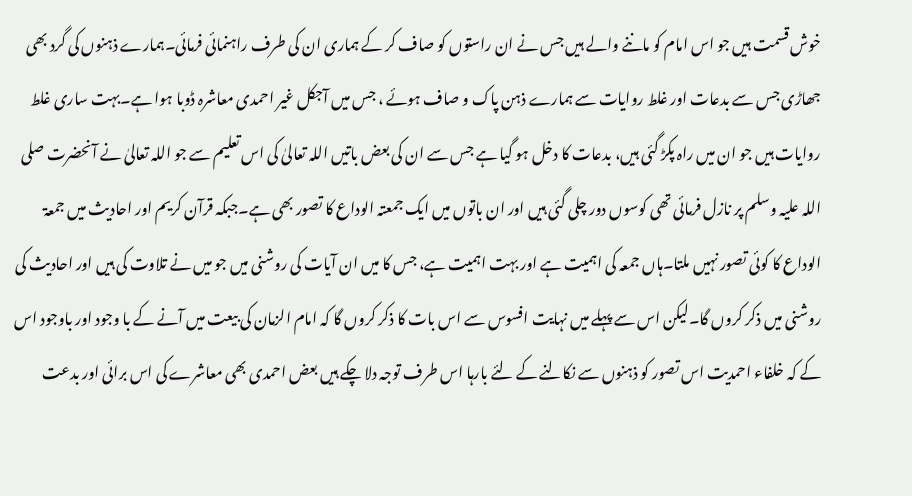خوش قسمت ہیں جو اس امام کو ماننے والے ہیں جس نے ان راستوں کو صاف کر کے ہماری ان کی طرف راہنمائی فرمائی۔ہمارے ذہنوں کی گرد بھی جھاڑی جس سے بدعات اور غلط روایات سے ہمارے ذہن پاک و صاف ہوئے ، جس میں آجکل غیر احمدی معاشرہ ڈوبا ہوا ہے۔بہت ساری غلط روایات ہیں جو ان میں راہ پکڑ گئی ہیں، بدعات کا دخل ہو گیا ہے جس سے ان کی بعض باتیں اللہ تعالیٰ کی اس تعلیم سے جو اللہ تعالیٰ نے آنحضرت صلی اللہ علیہ وسلم پر نازل فرمائی تھی کوسوں دور چلی گئی ہیں اور ان باتوں میں ایک جمعتہ الوداع کا تصور بھی ہے۔جبکہ قرآن کریم اور احادیث میں جمعۃ الوداع کا کوئی تصور نہیں ملتا۔ہاں جمعہ کی اہمیت ہے اور بہت اہمیت ہے، جس کا میں ان آیات کی روشنی میں جو میں نے تلاوت کی ہیں اور احادیث کی روشنی میں ذکر کروں گا۔لیکن اس سے پہلے میں نہایت افسوس سے اس بات کا ذکر کروں گا کہ امام الزمان کی بیعت میں آنے کے با وجود اور باوجود اس کے کہ خلفاء احمدیت اس تصور کو ذہنوں سے نکالنے کے لئے بارہا اس طرف توجہ دلا چکے ہیں بعض احمدی بھی معاشرے کی اس برائی اور بدعت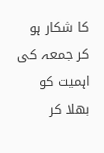کا شکار ہو کر جمعہ کی اہمیت کو بھلا کر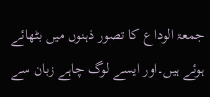جمعۃ الوداع کا تصور ذہنوں میں بٹھائے ہوئے ہیں۔اور ایسے لوگ چاہے زبان سے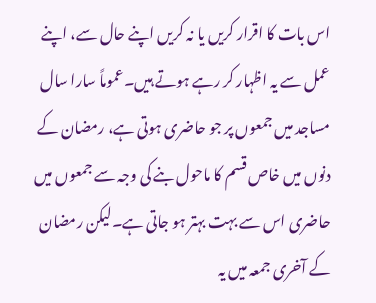اس بات کا اقرار کریں یا نہ کریں اپنے حال سے، اپنے عمل سے یہ اظہار کر رہے ہوتے ہیں۔عموماً سارا سال مساجد میں جمعوں پر جو حاضری ہوتی ہے، رمضان کے دنوں میں خاص قسم کا ماحول بنے کی وجہ سے جمعوں میں حاضری اس سے بہت بہتر ہو جاتی ہے۔لیکن رمضان کے آخری جمعہ میں یہ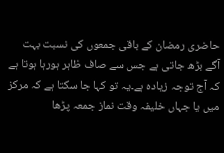حاضری رمضان کے باقی جمعوں کی نسبت بہت آگے بڑھ جاتی ہے جس سے صاف ظاہر ہورہا ہوتا ہے کہ آج توجہ زیادہ ہے۔یہ تو کہا جا سکتا ہے کہ مرکز میں یا جہاں خلیفہ وقت نماز جمعہ پڑھا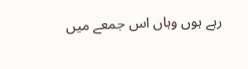رہے ہوں وہاں اس جمعے میں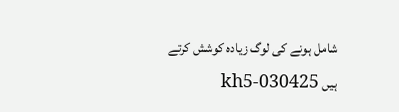شامل ہونے کی لوگ زیادہ کوشش کرتے ہیں kh5-030425